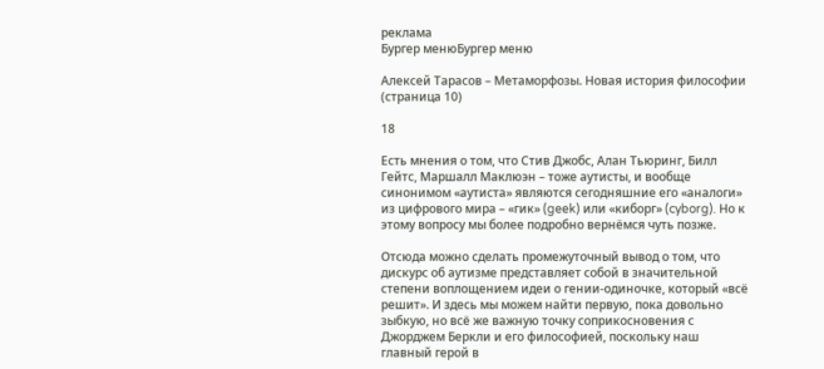реклама
Бургер менюБургер меню

Алексей Тарасов – Метаморфозы. Новая история философии (страница 10)

18

Есть мнения о том, что Стив Джобс, Алан Тьюринг, Билл Гейтс, Маршалл Маклюэн – тоже аутисты, и вообще синонимом «аутиста» являются сегодняшние его «аналоги» из цифрового мира – «гик» (geek) или «киборг» (cyborg). Но к этому вопросу мы более подробно вернёмся чуть позже.

Отсюда можно сделать промежуточный вывод о том, что дискурс об аутизме представляет собой в значительной степени воплощением идеи о гении-одиночке, который «всё решит». И здесь мы можем найти первую, пока довольно зыбкую, но всё же важную точку соприкосновения с Джорджем Беркли и его философией, поскольку наш главный герой в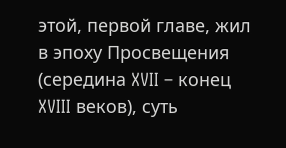этой, первой главе, жил в эпоху Просвещения (середина XVII – конец XVIII веков), суть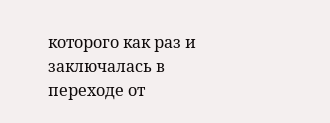которого как раз и заключалась в переходе от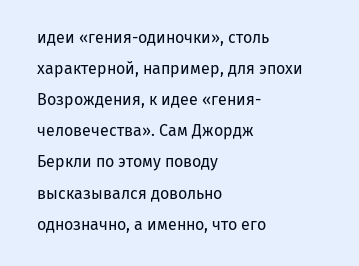идеи «гения-одиночки», столь характерной, например, для эпохи Возрождения, к идее «гения-человечества». Сам Джордж Беркли по этому поводу высказывался довольно однозначно, а именно, что его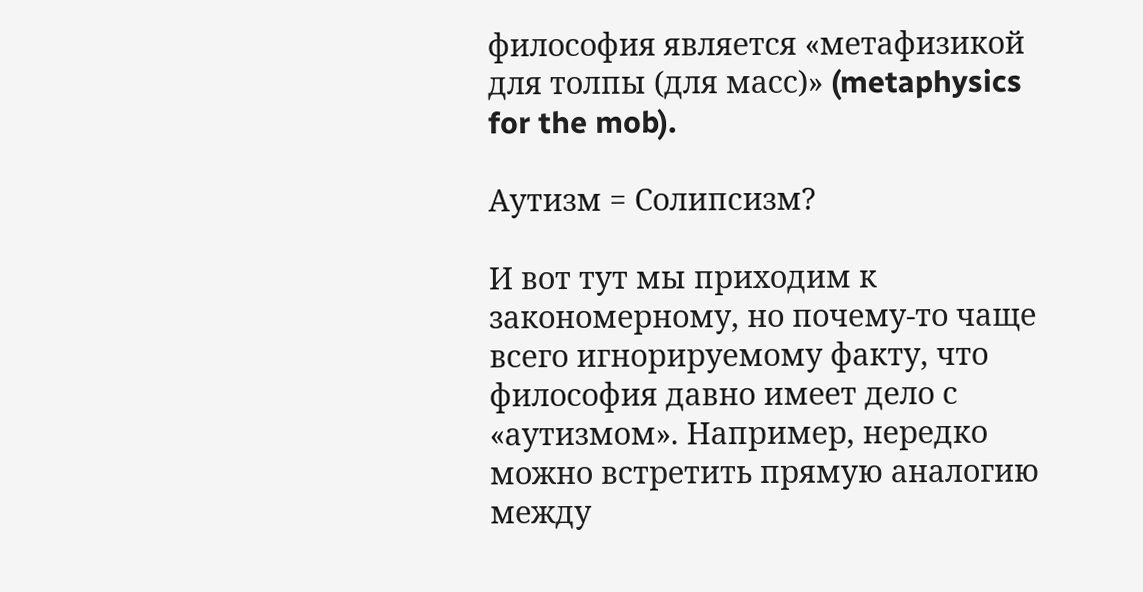философия является «метафизикой для толпы (для масс)» (metaphysics for the mob).

Аутизм = Солипсизм?

И вот тут мы приходим к закономерному, но почему-то чаще всего игнорируемому факту, что философия давно имеет дело с «аутизмом». Например, нередко можно встретить прямую аналогию между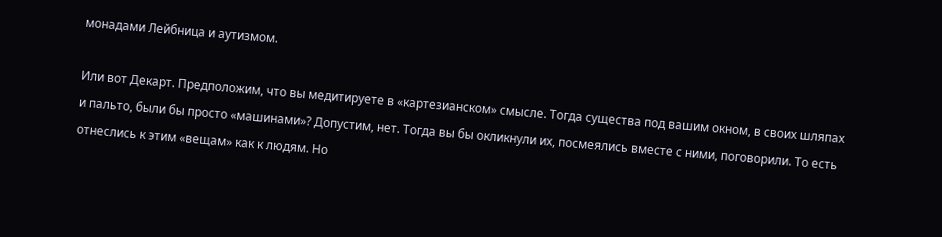монадами Лейбница и аутизмом.

Или вот Декарт. Предположим, что вы медитируете в «картезианском» смысле. Тогда существа под вашим окном, в своих шляпах и пальто, были бы просто «машинами»? Допустим, нет. Тогда вы бы окликнули их, посмеялись вместе с ними, поговорили. То есть отнеслись к этим «вещам» как к людям. Но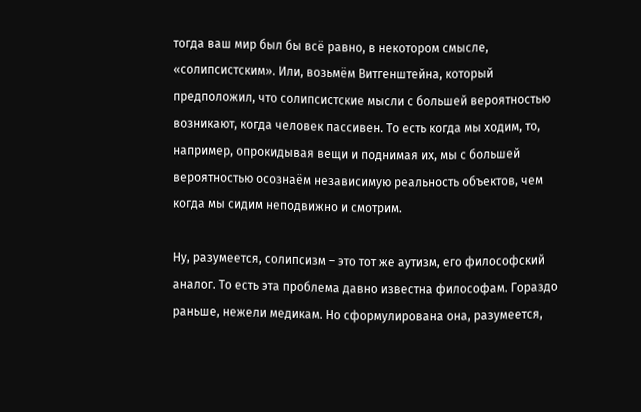тогда ваш мир был бы всё равно, в некотором смысле, «солипсистским». Или, возьмём Витгенштейна, который предположил, что солипсистские мысли с большей вероятностью возникают, когда человек пассивен. То есть когда мы ходим, то, например, опрокидывая вещи и поднимая их, мы с большей вероятностью осознаём независимую реальность объектов, чем когда мы сидим неподвижно и смотрим.

Ну, разумеется, солипсизм – это тот же аутизм, его философский аналог. То есть эта проблема давно известна философам. Гораздо раньше, нежели медикам. Но сформулирована она, разумеется,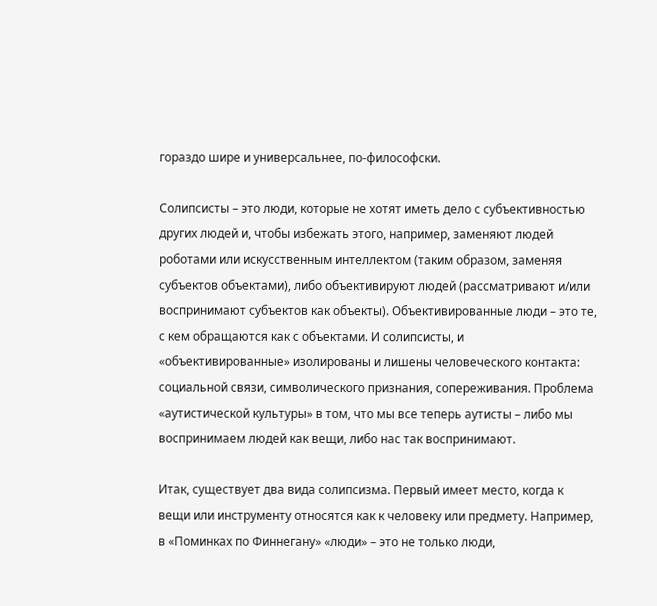гораздо шире и универсальнее, по-философски.

Солипсисты – это люди, которые не хотят иметь дело с субъективностью других людей и, чтобы избежать этого, например, заменяют людей роботами или искусственным интеллектом (таким образом, заменяя субъектов объектами), либо объективируют людей (рассматривают и/или воспринимают субъектов как объекты). Объективированные люди – это те, с кем обращаются как с объектами. И солипсисты, и «объективированные» изолированы и лишены человеческого контакта: социальной связи, символического признания, сопереживания. Проблема «аутистической культуры» в том, что мы все теперь аутисты – либо мы воспринимаем людей как вещи, либо нас так воспринимают.

Итак, существует два вида солипсизма. Первый имеет место, когда к вещи или инструменту относятся как к человеку или предмету. Например, в «Поминках по Финнегану» «люди» – это не только люди,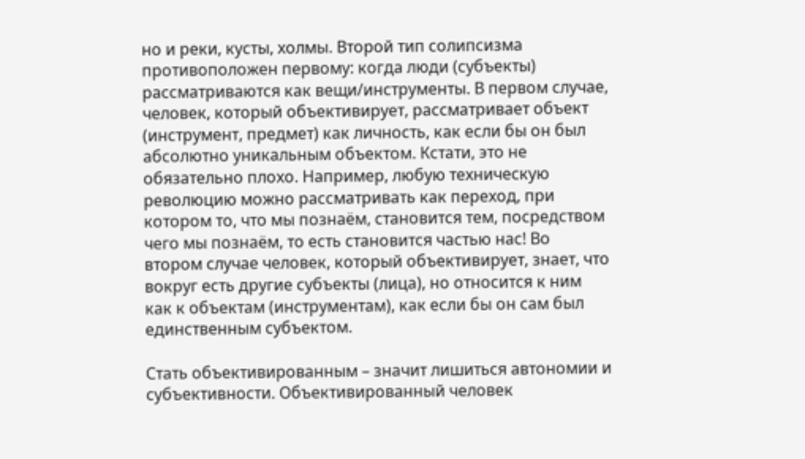но и реки, кусты, холмы. Второй тип солипсизма противоположен первому: когда люди (субъекты) рассматриваются как вещи/инструменты. В первом случае, человек, который объективирует, рассматривает объект (инструмент, предмет) как личность, как если бы он был абсолютно уникальным объектом. Кстати, это не обязательно плохо. Например, любую техническую революцию можно рассматривать как переход, при котором то, что мы познаём, становится тем, посредством чего мы познаём, то есть становится частью нас! Во втором случае человек, который объективирует, знает, что вокруг есть другие субъекты (лица), но относится к ним как к объектам (инструментам), как если бы он сам был единственным субъектом.

Стать объективированным – значит лишиться автономии и субъективности. Объективированный человек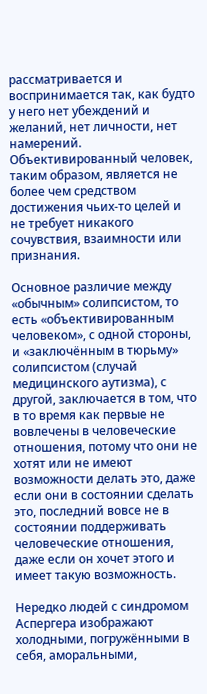рассматривается и воспринимается так, как будто у него нет убеждений и желаний, нет личности, нет намерений. Объективированный человек, таким образом, является не более чем средством достижения чьих-то целей и не требует никакого сочувствия, взаимности или признания.

Основное различие между «обычным» солипсистом, то есть «объективированным человеком», с одной стороны, и «заключённым в тюрьму» солипсистом (случай медицинского аутизма), с другой, заключается в том, что в то время как первые не вовлечены в человеческие отношения, потому что они не хотят или не имеют возможности делать это, даже если они в состоянии сделать это, последний вовсе не в состоянии поддерживать человеческие отношения, даже если он хочет этого и имеет такую возможность.

Нередко людей с синдромом Аспергера изображают холодными, погружёнными в себя, аморальными,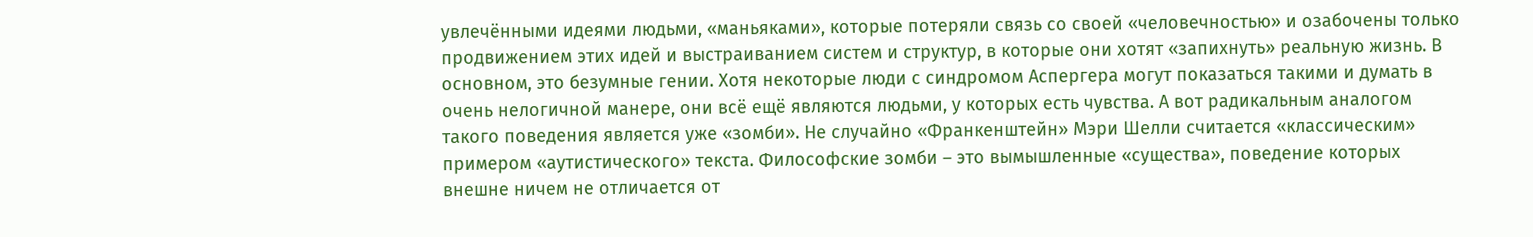увлечёнными идеями людьми, «маньяками», которые потеряли связь со своей «человечностью» и озабочены только продвижением этих идей и выстраиванием систем и структур, в которые они хотят «запихнуть» реальную жизнь. В основном, это безумные гении. Хотя некоторые люди с синдромом Аспергера могут показаться такими и думать в очень нелогичной манере, они всё ещё являются людьми, у которых есть чувства. А вот радикальным аналогом такого поведения является уже «зомби». Не случайно «Франкенштейн» Мэри Шелли считается «классическим» примером «аутистического» текста. Философские зомби – это вымышленные «существа», поведение которых внешне ничем не отличается от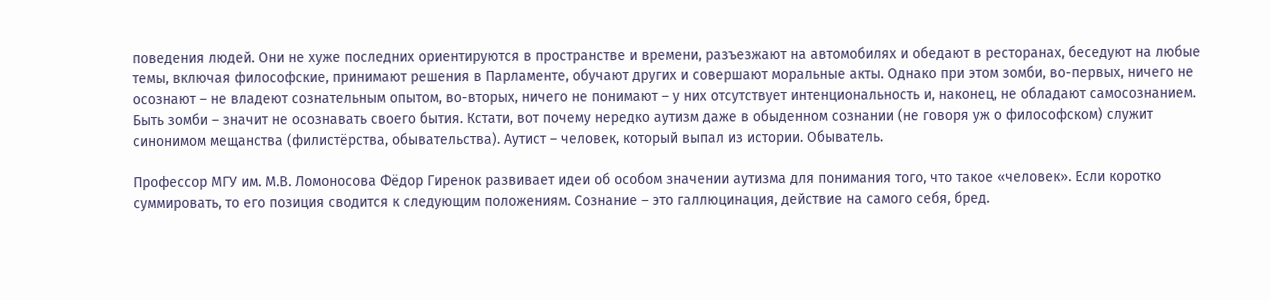поведения людей. Они не хуже последних ориентируются в пространстве и времени, разъезжают на автомобилях и обедают в ресторанах, беседуют на любые темы, включая философские, принимают решения в Парламенте, обучают других и совершают моральные акты. Однако при этом зомби, во-первых, ничего не осознают – не владеют сознательным опытом, во-вторых, ничего не понимают – у них отсутствует интенциональность и, наконец, не обладают самосознанием. Быть зомби – значит не осознавать своего бытия. Кстати, вот почему нередко аутизм даже в обыденном сознании (не говоря уж о философском) служит синонимом мещанства (филистёрства, обывательства). Аутист – человек, который выпал из истории. Обыватель.

Профессор МГУ им. М.В. Ломоносова Фёдор Гиренок развивает идеи об особом значении аутизма для понимания того, что такое «человек». Если коротко суммировать, то его позиция сводится к следующим положениям. Сознание – это галлюцинация, действие на самого себя, бред.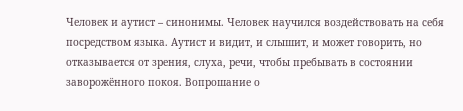Человек и аутист – синонимы. Человек научился воздействовать на себя посредством языка. Аутист и видит, и слышит, и может говорить, но отказывается от зрения, слуха, речи, чтобы пребывать в состоянии заворожённого покоя. Вопрошание о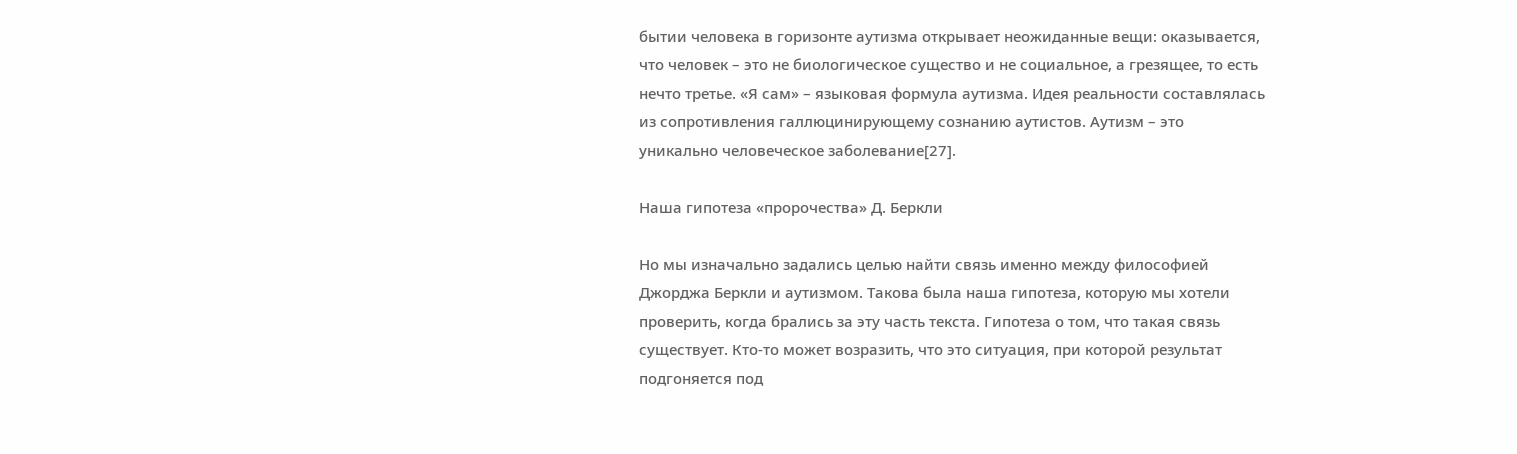бытии человека в горизонте аутизма открывает неожиданные вещи: оказывается, что человек – это не биологическое существо и не социальное, а грезящее, то есть нечто третье. «Я сам» – языковая формула аутизма. Идея реальности составлялась из сопротивления галлюцинирующему сознанию аутистов. Аутизм – это уникально человеческое заболевание[27].

Наша гипотеза «пророчества» Д. Беркли

Но мы изначально задались целью найти связь именно между философией Джорджа Беркли и аутизмом. Такова была наша гипотеза, которую мы хотели проверить, когда брались за эту часть текста. Гипотеза о том, что такая связь существует. Кто-то может возразить, что это ситуация, при которой результат подгоняется под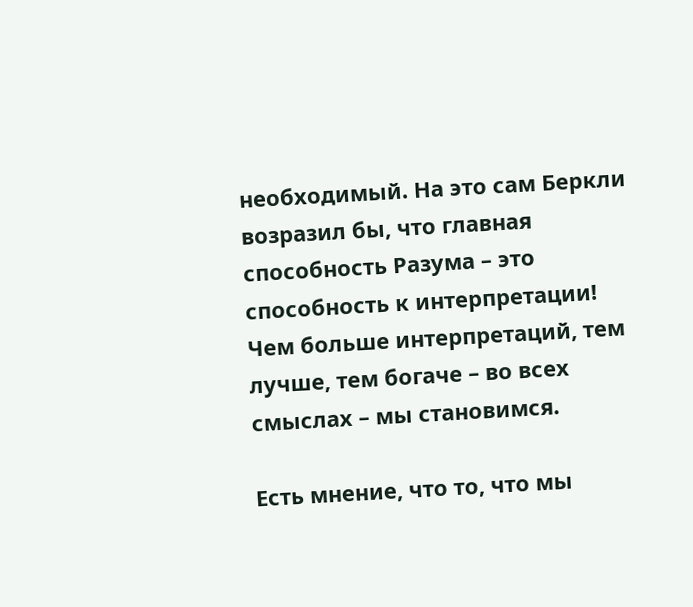необходимый. На это сам Беркли возразил бы, что главная способность Разума – это способность к интерпретации! Чем больше интерпретаций, тем лучше, тем богаче – во всех смыслах – мы становимся.

Есть мнение, что то, что мы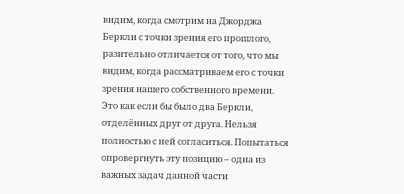видим, когда смотрим на Джорджа Беркли с точки зрения его прошлого, разительно отличается от того, что мы видим, когда рассматриваем его с точки зрения нашего собственного времени. Это как если бы было два Беркли, отделённых друг от друга. Нельзя полностью с ней согласиться. Попытаться опровергнуть эту позицию – одна из важных задач данной части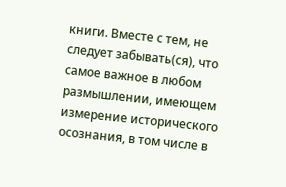книги. Вместе с тем, не следует забывать(ся), что самое важное в любом размышлении, имеющем измерение исторического осознания, в том числе в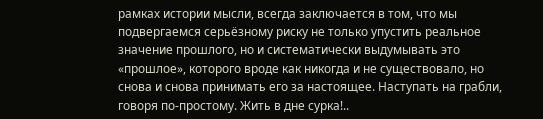рамках истории мысли, всегда заключается в том, что мы подвергаемся серьёзному риску не только упустить реальное значение прошлого, но и систематически выдумывать это «прошлое», которого вроде как никогда и не существовало, но снова и снова принимать его за настоящее. Наступать на грабли, говоря по-простому. Жить в дне сурка!..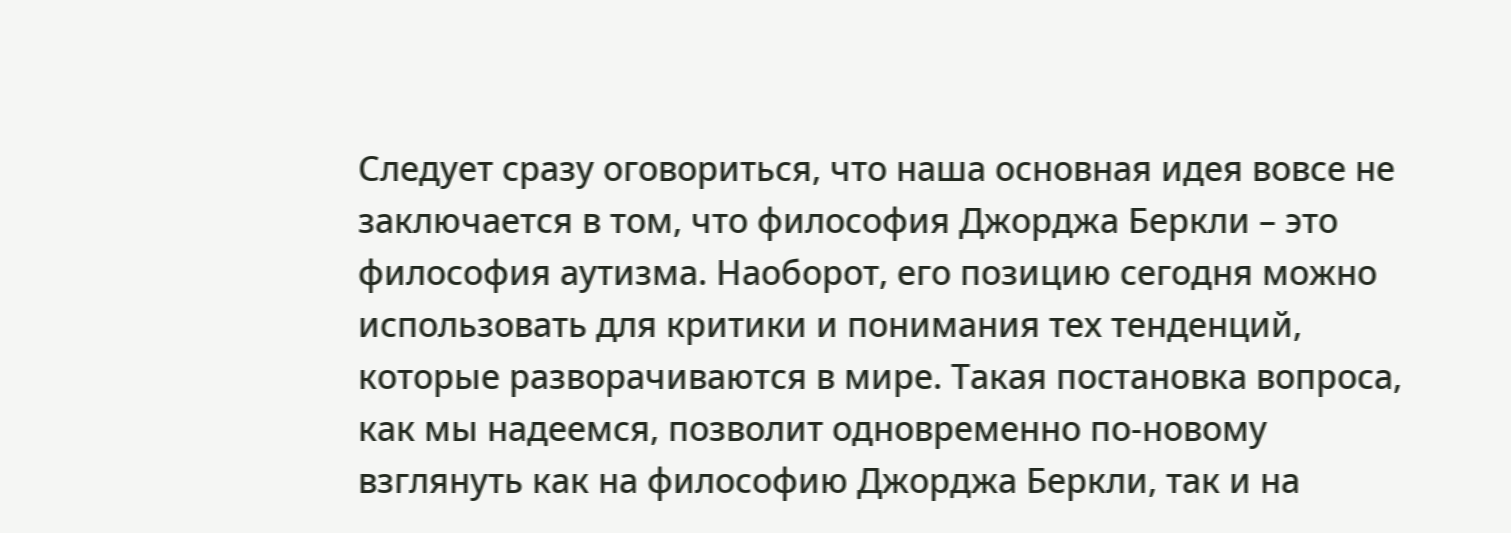Следует сразу оговориться, что наша основная идея вовсе не заключается в том, что философия Джорджа Беркли – это философия аутизма. Наоборот, его позицию сегодня можно использовать для критики и понимания тех тенденций, которые разворачиваются в мире. Такая постановка вопроса, как мы надеемся, позволит одновременно по-новому взглянуть как на философию Джорджа Беркли, так и на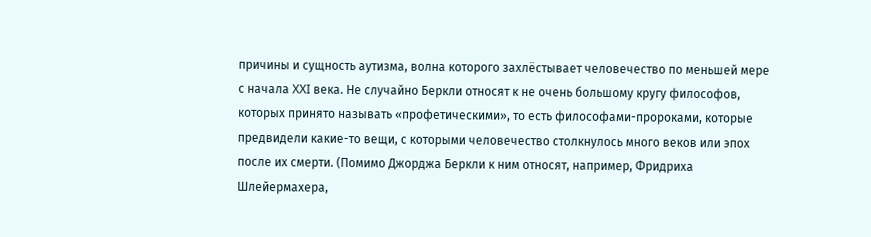причины и сущность аутизма, волна которого захлёстывает человечество по меньшей мере с начала XXI века. Не случайно Беркли относят к не очень большому кругу философов, которых принято называть «профетическими», то есть философами-пророками, которые предвидели какие-то вещи, с которыми человечество столкнулось много веков или эпох после их смерти. (Помимо Джорджа Беркли к ним относят, например, Фридриха Шлейермахера,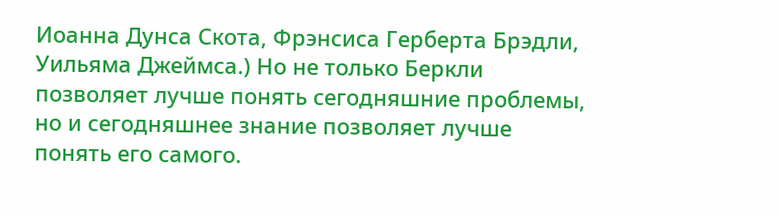Иоанна Дунса Скота, Фрэнсиса Герберта Брэдли, Уильяма Джеймса.) Но не только Беркли позволяет лучше понять сегодняшние проблемы, но и сегодняшнее знание позволяет лучше понять его самого.